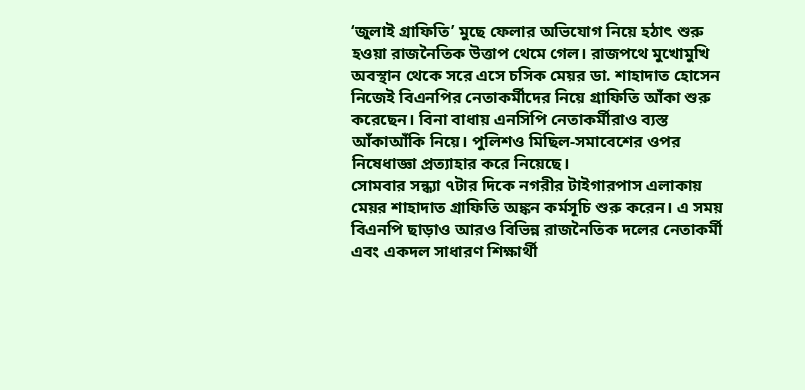‘জুলাই গ্রাফিতি’ মুছে ফেলার অভিযোগ নিয়ে হঠাৎ শুরু হওয়া রাজনৈতিক উত্তাপ থেমে গেল। রাজপথে মুখোমুখি অবস্থান থেকে সরে এসে চসিক মেয়র ডা. শাহাদাত হোসেন নিজেই বিএনপির নেতাকর্মীদের নিয়ে গ্রাফিতি আঁকা শুরু করেছেন। বিনা বাধায় এনসিপি নেতাকর্মীরাও ব্যস্ত আঁকাআঁকি নিয়ে। পুলিশও মিছিল-সমাবেশের ওপর নিষেধাজ্ঞা প্রত্যাহার করে নিয়েছে।
সোমবার সন্ধ্যা ৭টার দিকে নগরীর টাইগারপাস এলাকায় মেয়র শাহাদাত গ্রাফিতি অঙ্কন কর্মসূচি শুরু করেন। এ সময় বিএনপি ছাড়াও আরও বিভিন্ন রাজনৈতিক দলের নেতাকর্মী এবং একদল সাধারণ শিক্ষার্থী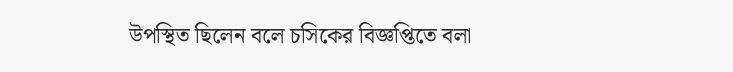উপস্থিত ছিলেন বলে চসিকের বিজ্ঞপ্তিতে বলা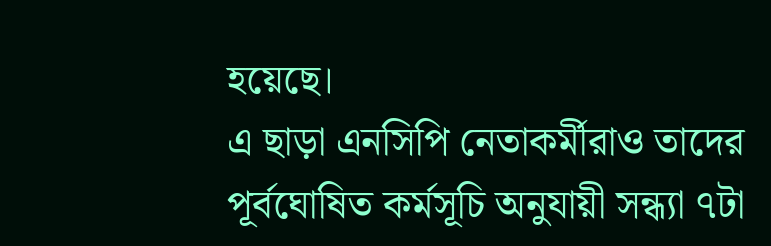হয়েছে।
এ ছাড়া এনসিপি নেতাকর্মীরাও তাদের পূর্বঘোষিত কর্মসূচি অনুযায়ী সন্ধ্যা ৭টা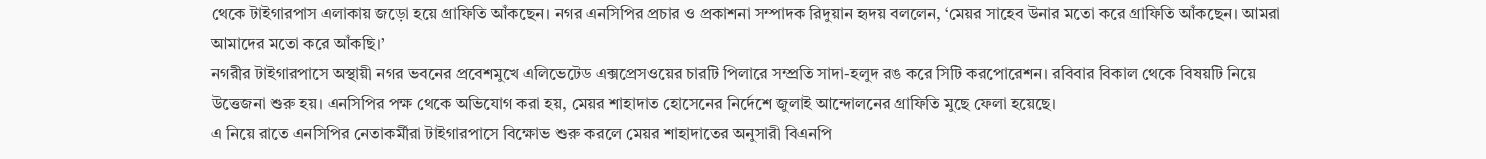থেকে টাইগারপাস এলাকায় জড়ো হয়ে গ্রাফিতি আঁকছেন। নগর এনসিপির প্রচার ও প্রকাশনা সম্পাদক রিদুয়ান হৃদয় বললেন, ‘মেয়র সাহেব উনার মতো করে গ্রাফিতি আঁকছেন। আমরা আমাদের মতো করে আঁকছি।’
নগরীর টাইগারপাসে অস্থায়ী নগর ভবনের প্রবেশমুখে এলিভেটেড এক্সপ্রেসওয়ের চারটি পিলারে সম্প্রতি সাদা-হলুদ রঙ করে সিটি করপোরেশন। রবিবার বিকাল থেকে বিষয়টি নিয়ে উত্তেজনা শুরু হয়। এনসিপির পক্ষ থেকে অভিযোগ করা হয়, মেয়র শাহাদাত হোসেনের নির্দেশে জুলাই আন্দোলনের গ্রাফিতি মুছে ফেলা হয়েছে।
এ নিয়ে রাতে এনসিপির নেতাকর্মীরা টাইগারপাসে বিক্ষোভ শুরু করলে মেয়র শাহাদাতের অনুসারী বিএনপি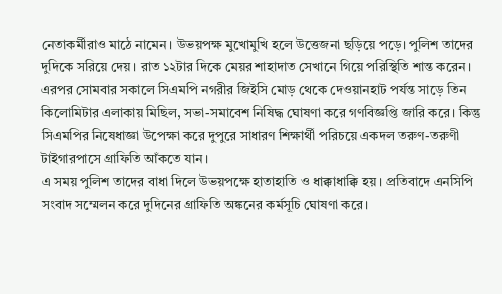নেতাকর্মীরাও মাঠে নামেন। উভয়পক্ষ মুখোমুখি হলে উত্তেজনা ছড়িয়ে পড়ে। পুলিশ তাদের দুদিকে সরিয়ে দেয়। রাত ১২টার দিকে মেয়র শাহাদাত সেখানে গিয়ে পরিস্থিতি শান্ত করেন।
এরপর সোমবার সকালে সিএমপি নগরীর জিইসি মোড় থেকে দেওয়ানহাট পর্যন্ত সাড়ে তিন কিলোমিটার এলাকায় মিছিল, সভা-সমাবেশ নিষিদ্ধ ঘোষণা করে গণবিজ্ঞপ্তি জারি করে। কিন্তু সিএমপির নিষেধাজ্ঞা উপেক্ষা করে দুপুরে সাধারণ শিক্ষার্থী পরিচয়ে একদল তরুণ-তরুণী টাইগারপাসে গ্রাফিতি আঁকতে যান।
এ সময় পুলিশ তাদের বাধা দিলে উভয়পক্ষে হাতাহাতি ও ধাক্কাধাক্কি হয়। প্রতিবাদে এনসিপি সংবাদ সম্মেলন করে দুদিনের গ্রাফিতি অঙ্কনের কর্মসূচি ঘোষণা করে।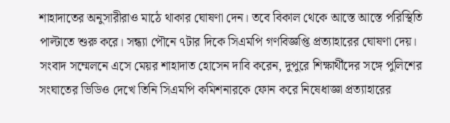শাহাদাতের অনুসারীরাও মাঠে থাকার ঘোষণা দেন। তবে বিকাল থেকে আস্তে আস্তে পরিস্থিতি পাল্টাতে শুরু করে। সন্ধ্যা পৌনে ৭টার দিকে সিএমপি গণবিজ্ঞপ্তি প্রত্যাহারের ঘোষণা দেয়।
সংবাদ সম্মেলনে এসে মেয়র শাহাদাত হোসেন দাবি করেন, দুপুরে শিক্ষার্থীদের সঙ্গে পুলিশের সংঘাতের ভিডিও দেখে তিনি সিএমপি কমিশনারকে ফোন করে নিষেধাজ্ঞা প্রত্যাহারের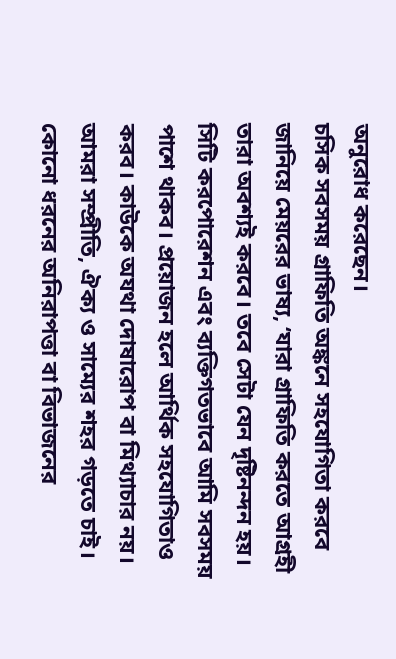অনুরোধ করেছেন।
চসিক সবসময় গ্রাফিতি অঙ্কনে সহযোগিতা করবে জানিয়ে মেয়রের ভাষ্য, ‘যারা গ্রাফিতি করতে আগ্রহী তারা অবশ্যই করবে। তবে সেটা যেন দৃষ্টিনন্দন হয়। সিটি করপোরেশন এবং ব্যক্তিগতভাবে আমি সবসময় পাশে থাকব। প্রয়োজন হলে আর্থিক সহযোগিতাও করব। কাউকে অযথা দোষারোপ বা মিথ্যাচার নয়। আমরা সম্প্রীতি, ঐক্য ও সাম্যের শহর গড়তে চাই। কোনো ধরনের অনিরাপত্তা বা বিভাজনের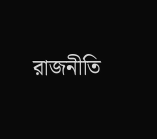রাজনীতি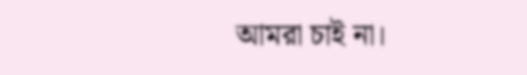আমরা চাই না।